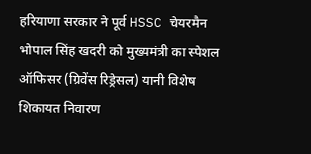हरियाणा सरकार ने पूर्व HSSC चेयरमैन भोपाल सिंह खदरी को मुख्यमंत्री का स्पेशल ऑफिसर (ग्रिवेंस रिड्रेसल) यानी विशेष शिकायत निवारण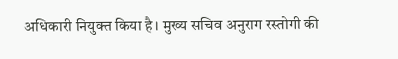अधिकारी नियुक्त किया है। मुख्य सचिव अनुराग रस्तोगी की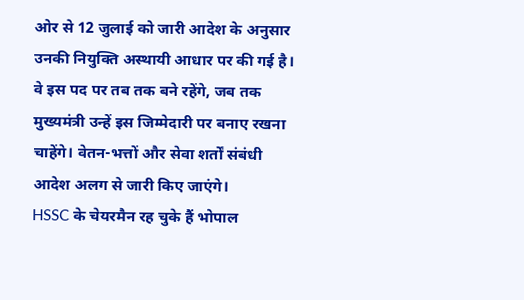ओर से 12 जुलाई को जारी आदेश के अनुसार उनकी नियुक्ति अस्थायी आधार पर की गई है। वे इस पद पर तब तक बने रहेंगे, जब तक मुख्यमंत्री उन्हें इस जिम्मेदारी पर बनाए रखना चाहेंगे। वेतन-भत्तों और सेवा शर्तों संबंधी आदेश अलग से जारी किए जाएंगे।
HSSC के चेयरमैन रह चुके हैं भोपाल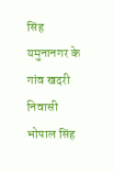सिंह
यमुनानगर के गांव खदरी निवासी भोपाल सिंह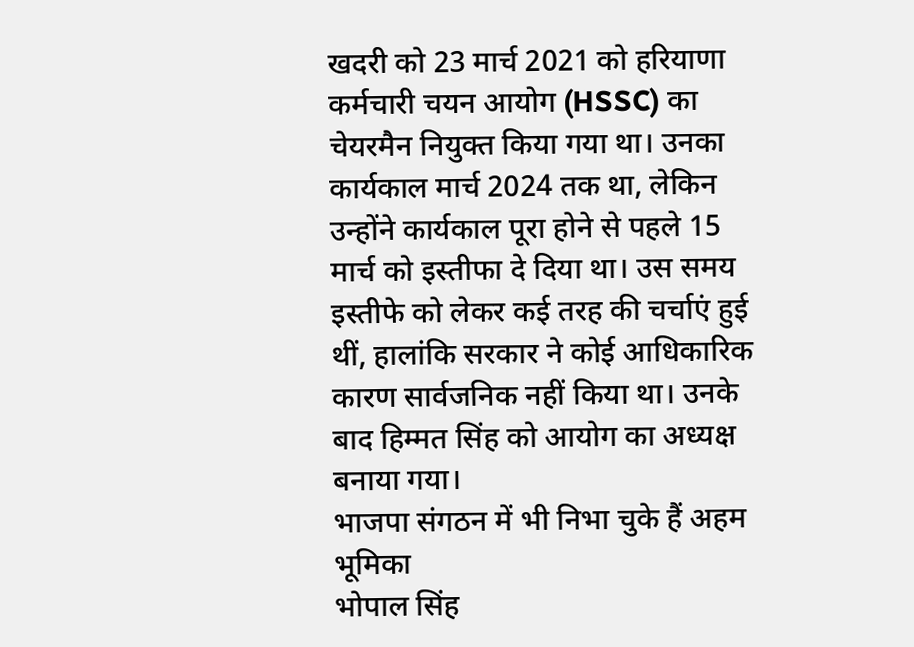खदरी को 23 मार्च 2021 को हरियाणा कर्मचारी चयन आयोग (HSSC) का चेयरमैन नियुक्त किया गया था। उनका कार्यकाल मार्च 2024 तक था, लेकिन उन्होंने कार्यकाल पूरा होने से पहले 15 मार्च को इस्तीफा दे दिया था। उस समय इस्तीफे को लेकर कई तरह की चर्चाएं हुई थीं, हालांकि सरकार ने कोई आधिकारिक कारण सार्वजनिक नहीं किया था। उनके बाद हिम्मत सिंह को आयोग का अध्यक्ष बनाया गया।
भाजपा संगठन में भी निभा चुके हैं अहम भूमिका
भोपाल सिंह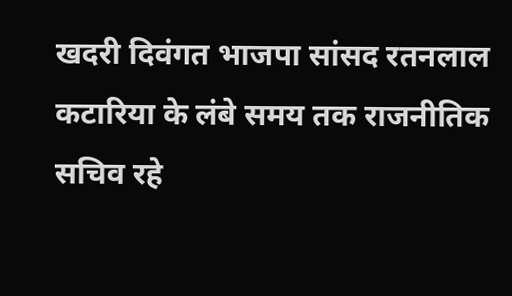खदरी दिवंगत भाजपा सांसद रतनलाल कटारिया के लंबे समय तक राजनीतिक सचिव रहे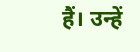हैं। उन्हें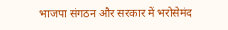भाजपा संगठन और सरकार में भरोसेमंद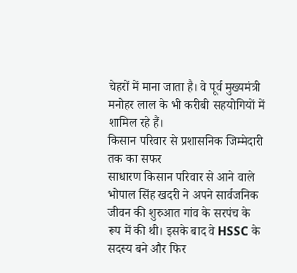चेहरों में माना जाता है। वे पूर्व मुख्यमंत्री मनोहर लाल के भी करीबी सहयोगियों में शामिल रहे हैं।
किसान परिवार से प्रशासनिक जिम्मेदारी तक का सफर
साधारण किसान परिवार से आने वाले भोपाल सिंह खदरी ने अपने सार्वजनिक जीवन की शुरुआत गांव के सरपंच के रूप में की थी। इसके बाद वे HSSC के सदस्य बने और फिर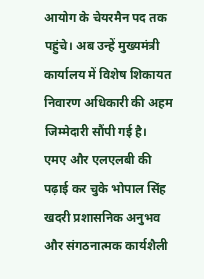आयोग के चेयरमैन पद तक पहुंचे। अब उन्हें मुख्यमंत्री कार्यालय में विशेष शिकायत निवारण अधिकारी की अहम जिम्मेदारी सौंपी गई है।
एमए और एलएलबी की पढ़ाई कर चुके भोपाल सिंह खदरी प्रशासनिक अनुभव और संगठनात्मक कार्यशैली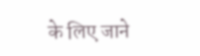के लिए जाने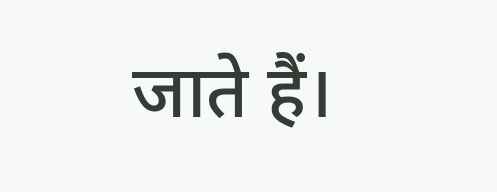जाते हैं।